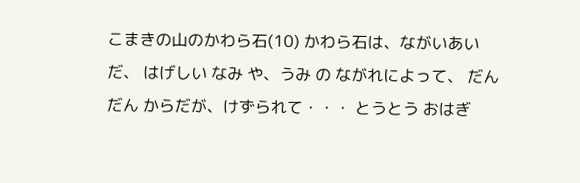こまきの山のかわら石(10) かわら石は、ながいあいだ、 はげしい なみ や、うみ の ながれによって、 だんだん からだが、けずられて・・・ とうとう おはぎ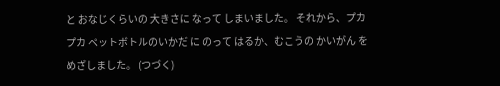と おなじくらいの 大きさに なって しまいました。 それから、プカプカ ペットボトルのいかだ に のって はるか、むこうの かいがん を めざしました。 (つづく)